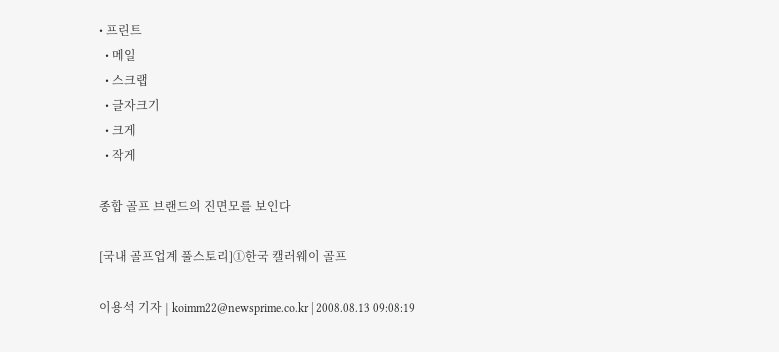• 프린트
  • 메일
  • 스크랩
  • 글자크기
  • 크게
  • 작게

종합 골프 브랜드의 진면모를 보인다

[국내 골프업계 풀스토리]①한국 캘러웨이 골프

이용석 기자 | koimm22@newsprime.co.kr | 2008.08.13 09:08:19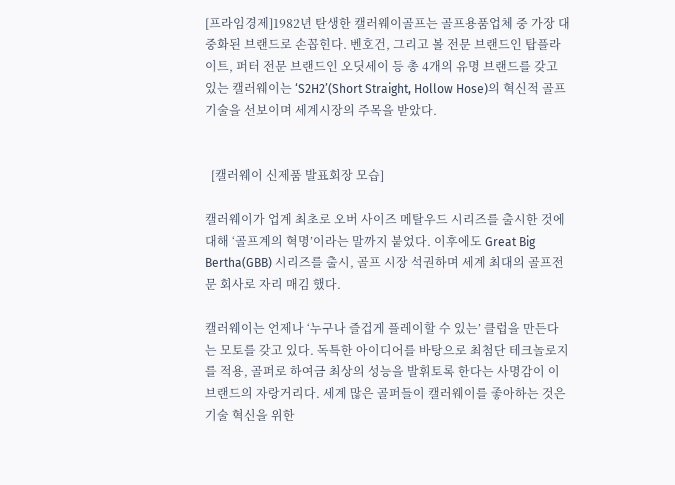[프라임경제]1982년 탄생한 캘러웨이골프는 골프용품업체 중 가장 대중화된 브랜드로 손꼽힌다. 벤호건, 그리고 볼 전문 브랜드인 탑플라이트, 퍼터 전문 브랜드인 오딧세이 등 총 4개의 유명 브랜드를 갖고 있는 캘러웨이는 ‘S2H2’(Short Straight, Hollow Hose)의 혁신적 골프기술을 선보이며 세계시장의 주목을 받았다.


  [캘러웨이 신제품 발표회장 모습]

캘러웨이가 업계 최초로 오버 사이즈 메탈우드 시리즈를 출시한 것에 대해 ‘골프계의 혁명’이라는 말까지 붙었다. 이후에도 Great Big Bertha(GBB) 시리즈를 출시, 골프 시장 석권하며 세계 최대의 골프전문 회사로 자리 매김 했다.

캘러웨이는 언제나 ‘누구나 즐겁게 플레이할 수 있는’ 클럽을 만든다는 모토를 갖고 있다. 독특한 아이디어를 바탕으로 최첨단 테크놀로지를 적용, 골퍼로 하여금 최상의 성능을 발휘토록 한다는 사명감이 이 브랜드의 자랑거리다. 세계 많은 골퍼들이 캘러웨이를 좋아하는 것은 기술 혁신을 위한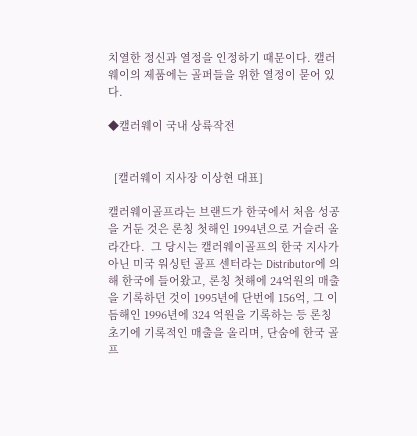치열한 정신과 열정을 인정하기 때문이다. 캘러웨이의 제품에는 골퍼들을 위한 열정이 묻어 있다.

◆캘러웨이 국내 상륙작전


  [캘러웨이 지사장 이상현 대표]

캘러웨이골프라는 브랜드가 한국에서 처음 성공을 거둔 것은 론칭 첫해인 1994년으로 거슬러 올라간다.  그 당시는 캘러웨이골프의 한국 지사가 아닌 미국 워싱턴 골프 센터라는 Distributor에 의해 한국에 들어왔고, 론칭 첫해에 24억원의 매출을 기록하던 것이 1995년에 단번에 156억, 그 이듬해인 1996년에 324 억원을 기록하는 등 론칭 초기에 기록적인 매출을 올리며, 단숨에 한국 골프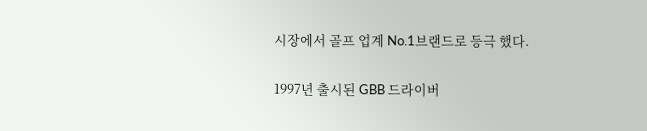시장에서 골프 업계 No.1브랜드로 등극 했다.

1997년 출시된 GBB 드라이버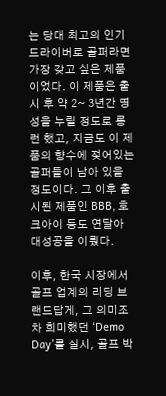는 당대 최고의 인기 드라이버로 골퍼라면 가장 갖고 싶은 제품이었다. 이 제품은 출시 후 약 2~ 3년간 명성을 누릴 정도로 롱런 했고, 지금도 이 제품의 향수에 젖어있는 골퍼들이 남아 있을 정도이다. 그 이후 출시된 제품인 BBB, 호크아이 등도 연달아 대성공을 이뤘다.

이후, 한국 시장에서 골프 업계의 리딩 브랜드답게, 그 의미조차 희미했던 ‘Demo Day’를 실시, 골프 박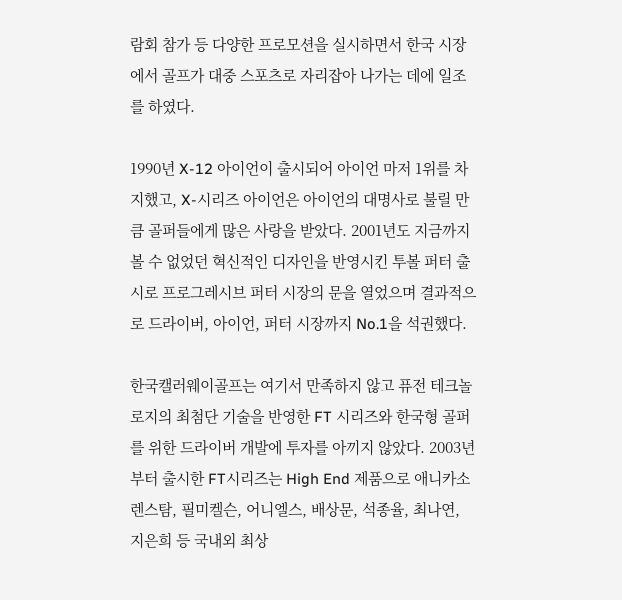람회 참가 등 다양한 프로모션을 실시하면서 한국 시장에서 골프가 대중 스포츠로 자리잡아 나가는 데에 일조를 하였다.

1990년 X-12 아이언이 출시되어 아이언 마저 1위를 차지했고, X-시리즈 아이언은 아이언의 대명사로 불릴 만큼 골퍼들에게 많은 사랑을 받았다. 2001년도 지금까지 볼 수 없었던 혁신적인 디자인을 반영시킨 투볼 퍼터 출시로 프로그레시브 퍼터 시장의 문을 열었으며 결과적으로 드라이버, 아이언, 퍼터 시장까지 No.1을 석권했다.

한국캘러웨이골프는 여기서 만족하지 않고 퓨전 테크놀로지의 최첨단 기술을 반영한 FT 시리즈와 한국형 골퍼를 위한 드라이버 개발에 투자를 아끼지 않았다. 2003년부터 출시한 FT시리즈는 High End 제품으로 애니카소렌스탐, 필미켈슨, 어니엘스, 배상문, 석종율, 최나연, 지은희 등 국내외 최상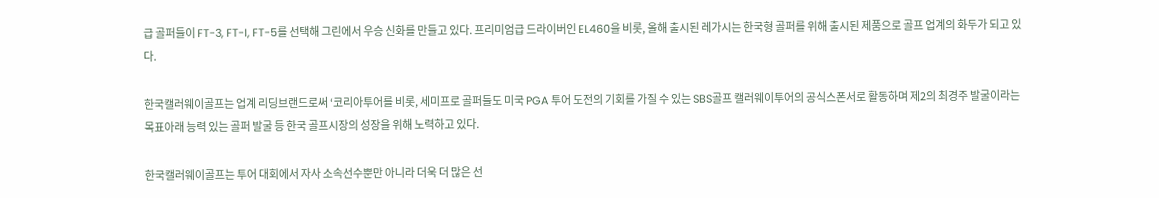급 골퍼들이 FT-3, FT-I, FT-5를 선택해 그린에서 우승 신화를 만들고 있다. 프리미엄급 드라이버인 EL460을 비롯, 올해 출시된 레가시는 한국형 골퍼를 위해 출시된 제품으로 골프 업계의 화두가 되고 있다.

한국캘러웨이골프는 업계 리딩브랜드로써 ‘코리아투어를 비롯, 세미프로 골퍼들도 미국 PGA 투어 도전의 기회를 가질 수 있는 SBS골프 캘러웨이투어의 공식스폰서로 활동하며 제2의 최경주 발굴이라는 목표아래 능력 있는 골퍼 발굴 등 한국 골프시장의 성장을 위해 노력하고 있다.

한국캘러웨이골프는 투어 대회에서 자사 소속선수뿐만 아니라 더욱 더 많은 선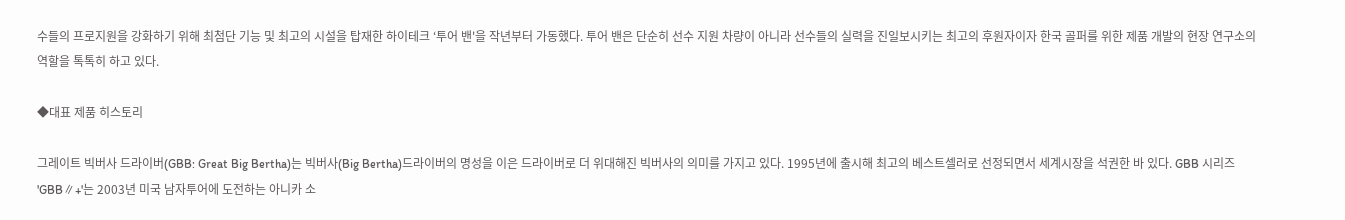수들의 프로지원을 강화하기 위해 최첨단 기능 및 최고의 시설을 탑재한 하이테크 ‘투어 밴'을 작년부터 가동했다. 투어 밴은 단순히 선수 지원 차량이 아니라 선수들의 실력을 진일보시키는 최고의 후원자이자 한국 골퍼를 위한 제품 개발의 현장 연구소의 역할을 톡톡히 하고 있다.

◆대표 제품 히스토리

그레이트 빅버사 드라이버(GBB: Great Big Bertha)는 빅버사(Big Bertha)드라이버의 명성을 이은 드라이버로 더 위대해진 빅버사의 의미를 가지고 있다. 1995년에 출시해 최고의 베스트셀러로 선정되면서 세계시장을 석권한 바 있다. GBB 시리즈 'GBB∥+'는 2003년 미국 남자투어에 도전하는 아니카 소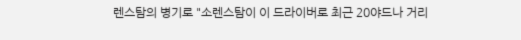렌스탐의 병기로 "소렌스탐이 이 드라이버로 최근 20야드나 거리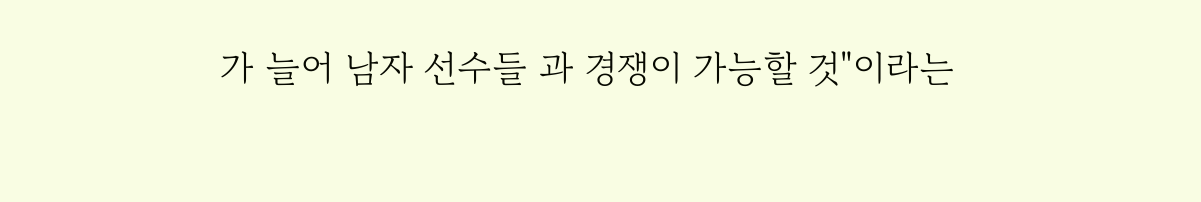가 늘어 남자 선수들 과 경쟁이 가능할 것"이라는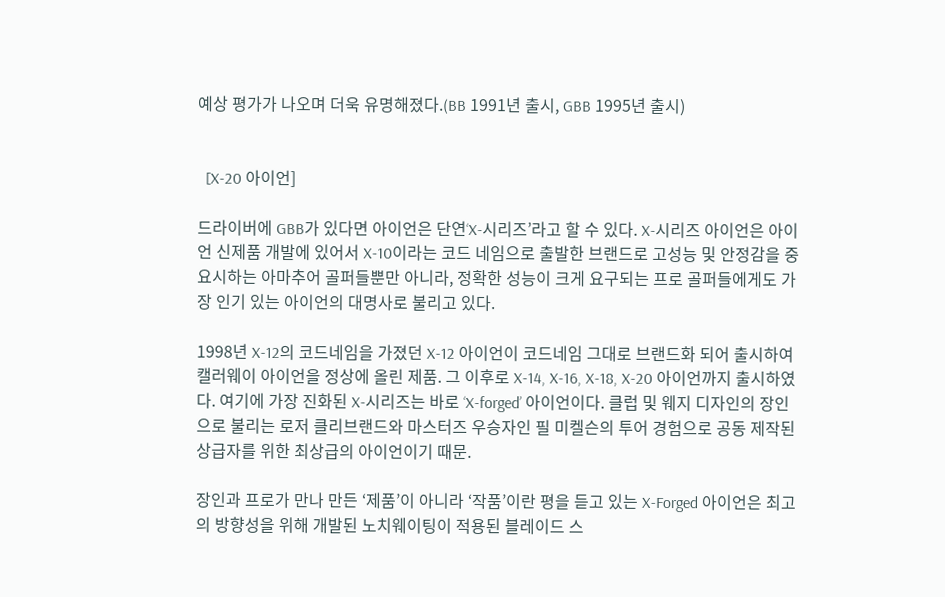예상 평가가 나오며 더욱 유명해졌다.(BB 1991년 출시, GBB 1995년 출시)


  [X-20 아이언]

드라이버에 GBB가 있다면 아이언은 단연‘X-시리즈’라고 할 수 있다. X-시리즈 아이언은 아이언 신제품 개발에 있어서 X-10이라는 코드 네임으로 출발한 브랜드로 고성능 및 안정감을 중요시하는 아마추어 골퍼들뿐만 아니라, 정확한 성능이 크게 요구되는 프로 골퍼들에게도 가장 인기 있는 아이언의 대명사로 불리고 있다.

1998년 X-12의 코드네임을 가졌던 X-12 아이언이 코드네임 그대로 브랜드화 되어 출시하여 캘러웨이 아이언을 정상에 올린 제품. 그 이후로 X-14, X-16, X-18, X-20 아이언까지 출시하였다. 여기에 가장 진화된 X-시리즈는 바로 ‘X-forged’ 아이언이다. 클럽 및 웨지 디자인의 장인으로 불리는 로저 클리브랜드와 마스터즈 우승자인 필 미켈슨의 투어 경험으로 공동 제작된 상급자를 위한 최상급의 아이언이기 때문.

장인과 프로가 만나 만든 ‘제품’이 아니라 ‘작품’이란 평을 듣고 있는 X-Forged 아이언은 최고의 방향성을 위해 개발된 노치웨이팅이 적용된 블레이드 스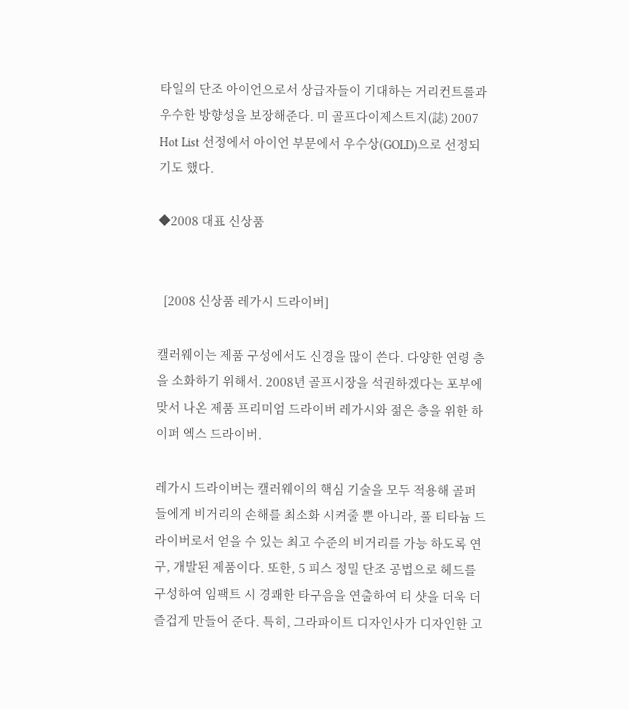타일의 단조 아이언으로서 상급자들이 기대하는 거리컨트롤과 우수한 방향성을 보장해준다. 미 골프다이제스트지(誌) 2007 Hot List 선정에서 아이언 부문에서 우수상(GOLD)으로 선정되기도 했다.

◆2008 대표 신상품


  [2008 신상품 레가시 드라이버]

캘러웨이는 제품 구성에서도 신경을 많이 쓴다. 다양한 연령 층을 소화하기 위해서. 2008년 골프시장을 석권하겠다는 포부에 맞서 나온 제품 프리미엄 드라이버 레가시와 젊은 층을 위한 하이퍼 엑스 드라이버.

레가시 드라이버는 캘러웨이의 핵심 기술을 모두 적용해 골퍼들에게 비거리의 손해를 최소화 시켜줄 뿐 아니라, 풀 티타늄 드라이버로서 얻을 수 있는 최고 수준의 비거리를 가능 하도록 연구, 개발된 제품이다. 또한, 5 피스 정밀 단조 공법으로 헤드를 구성하여 임팩트 시 경쾌한 타구음을 연출하여 티 샷을 더욱 더 즐겁게 만들어 준다. 특히, 그라파이트 디자인사가 디자인한 고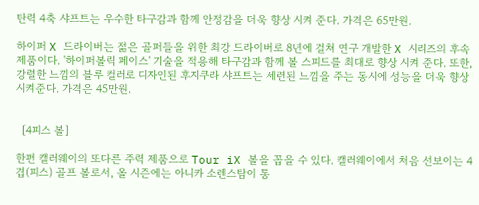탄력 4축 샤프트는 우수한 타구감과 함께 안정감을 더욱 향상 시켜 준다. 가격은 65만원.

하이퍼 X 드라이버는 젊은 골퍼들을 위한 최강 드라이버로 8년에 걸쳐 연구 개발한 X 시리즈의 후속 제품이다. '하이퍼볼릭 페이스' 기술을 적용해 타구감과 함께 볼 스피드를 최대로 향상 시켜 준다. 또한, 강렬한 느낌의 블루 컬러로 디자인된 후지쿠라 샤프트는 세련된 느낌을 주는 동시에 성능을 더욱 향상 시켜준다. 가격은 45만원.


  [4피스 볼]

한편 캘러웨이의 또다른 주력 제품으로 Tour iX 볼을 꼽을 수 있다. 캘러웨이에서 처음 선보이는 4겹(피스) 골프 볼로서, 올 시즌에는 아니카 소렌스탐이 통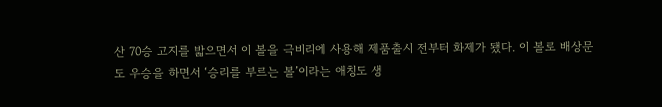산 70승 고지를 밟으면서 이 볼을 극비리에 사용해 제품출시 전부터 화제가 됐다. 이 볼로 배상문도 우승을 하면서 ‘승리를 부르는 볼’이라는 애칭도 생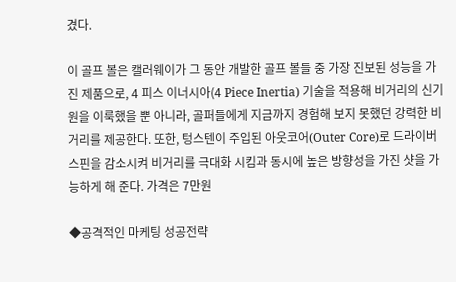겼다.

이 골프 볼은 캘러웨이가 그 동안 개발한 골프 볼들 중 가장 진보된 성능을 가진 제품으로, 4 피스 이너시아(4 Piece Inertia) 기술을 적용해 비거리의 신기원을 이룩했을 뿐 아니라, 골퍼들에게 지금까지 경험해 보지 못했던 강력한 비거리를 제공한다. 또한, 텅스텐이 주입된 아웃코어(Outer Core)로 드라이버 스핀을 감소시켜 비거리를 극대화 시킴과 동시에 높은 방향성을 가진 샷을 가능하게 해 준다. 가격은 7만원

◆공격적인 마케팅 성공전략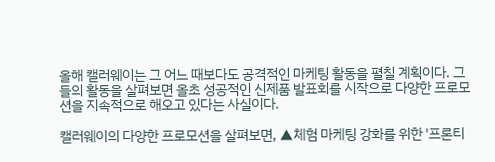올해 캘러웨이는 그 어느 때보다도 공격적인 마케팅 활동을 펼칠 계획이다. 그들의 활동을 살펴보면 올초 성공적인 신제품 발표회를 시작으로 다양한 프로모션을 지속적으로 해오고 있다는 사실이다.

캘러웨이의 다양한 프로모션을 살펴보면, ▲체험 마케팅 강화를 위한 '프론티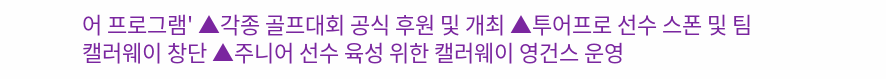어 프로그램' ▲각종 골프대회 공식 후원 및 개최 ▲투어프로 선수 스폰 및 팀 캘러웨이 창단 ▲주니어 선수 육성 위한 캘러웨이 영건스 운영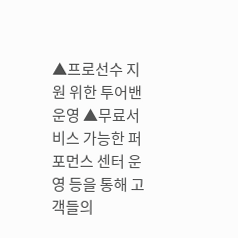▲프로선수 지원 위한 투어밴 운영 ▲무료서비스 가능한 퍼포먼스 센터 운영 등을 통해 고객들의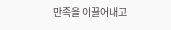만족을 이끌어내고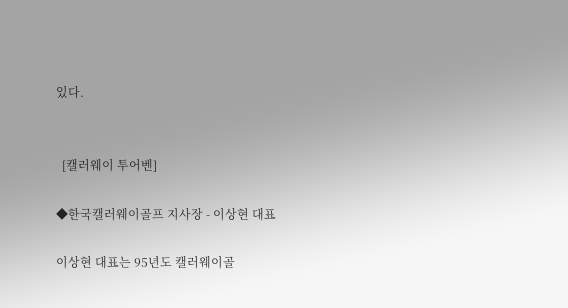있다.


  [캘러웨이 투어벤]

◆한국캘러웨이골프 지사장 - 이상현 대표

이상현 대표는 95년도 캘러웨이골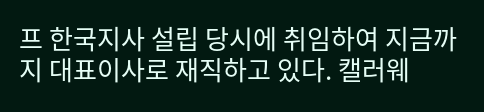프 한국지사 설립 당시에 취임하여 지금까지 대표이사로 재직하고 있다. 캘러웨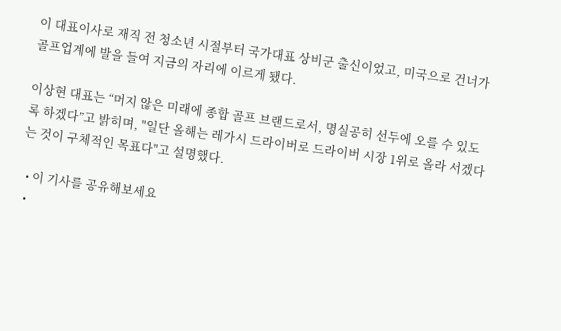이 대표이사로 재직 전 청소년 시절부터 국가대표 상비군 출신이었고, 미국으로 건너가 골프업계에 발을 들여 지금의 자리에 이르게 됐다.

이상현 대표는 “머지 않은 미래에 종합 골프 브랜드로서, 명실공히 선두에 오를 수 있도록 하겠다”고 밝히며, "일단 올해는 레가시 드라이버로 드라이버 시장 1위로 올라 서겠다는 것이 구체적인 목표다"고 설명했다.

  • 이 기사를 공유해보세요
  •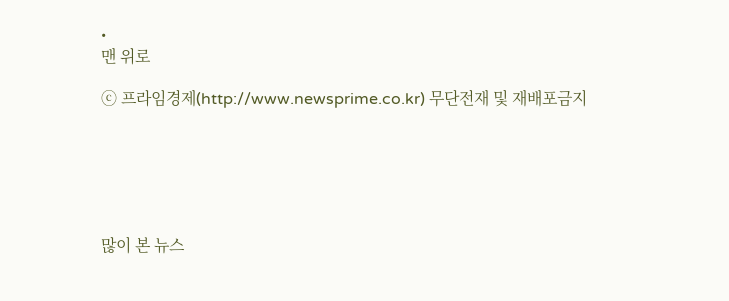•
맨 위로

ⓒ 프라임경제(http://www.newsprime.co.kr) 무단전재 및 재배포금지






많이 본 뉴스